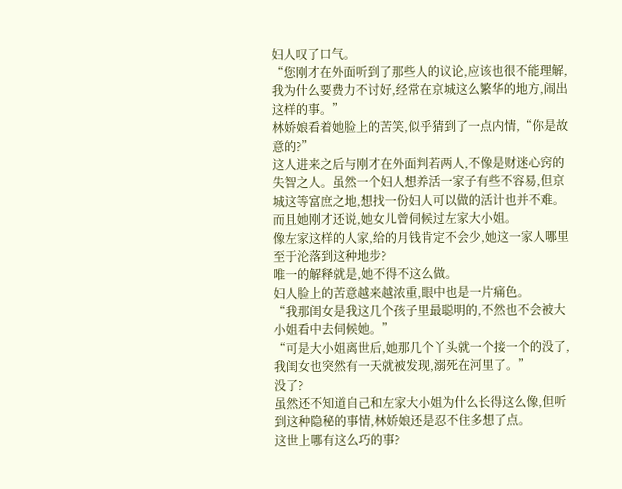妇人叹了口气。
“您刚才在外面听到了那些人的议论,应该也很不能理解,我为什么要费力不讨好,经常在京城这么繁华的地方,闹出这样的事。”
林娇娘看着她脸上的苦笑,似乎猜到了一点内情,“你是故意的?”
这人进来之后与刚才在外面判若两人,不像是财迷心窍的失智之人。虽然一个妇人想养活一家子有些不容易,但京城这等富庶之地,想找一份妇人可以做的活计也并不难。
而且她刚才还说,她女儿曾伺候过左家大小姐。
像左家这样的人家,给的月钱肯定不会少,她这一家人哪里至于沦落到这种地步?
唯一的解释就是,她不得不这么做。
妇人脸上的苦意越来越浓重,眼中也是一片痛色。
“我那闺女是我这几个孩子里最聪明的,不然也不会被大小姐看中去伺候她。”
“可是大小姐离世后,她那几个丫头就一个接一个的没了,我闺女也突然有一天就被发现,溺死在河里了。”
没了?
虽然还不知道自己和左家大小姐为什么长得这么像,但听到这种隐秘的事情,林娇娘还是忍不住多想了点。
这世上哪有这么巧的事?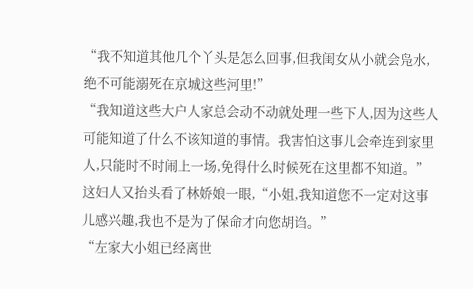“我不知道其他几个丫头是怎么回事,但我闺女从小就会凫水,绝不可能溺死在京城这些河里!”
“我知道这些大户人家总会动不动就处理一些下人,因为这些人可能知道了什么不该知道的事情。我害怕这事儿会牵连到家里人,只能时不时闹上一场,免得什么时候死在这里都不知道。”
这妇人又抬头看了林娇娘一眼,“小姐,我知道您不一定对这事儿感兴趣,我也不是为了保命才向您胡诌。”
“左家大小姐已经离世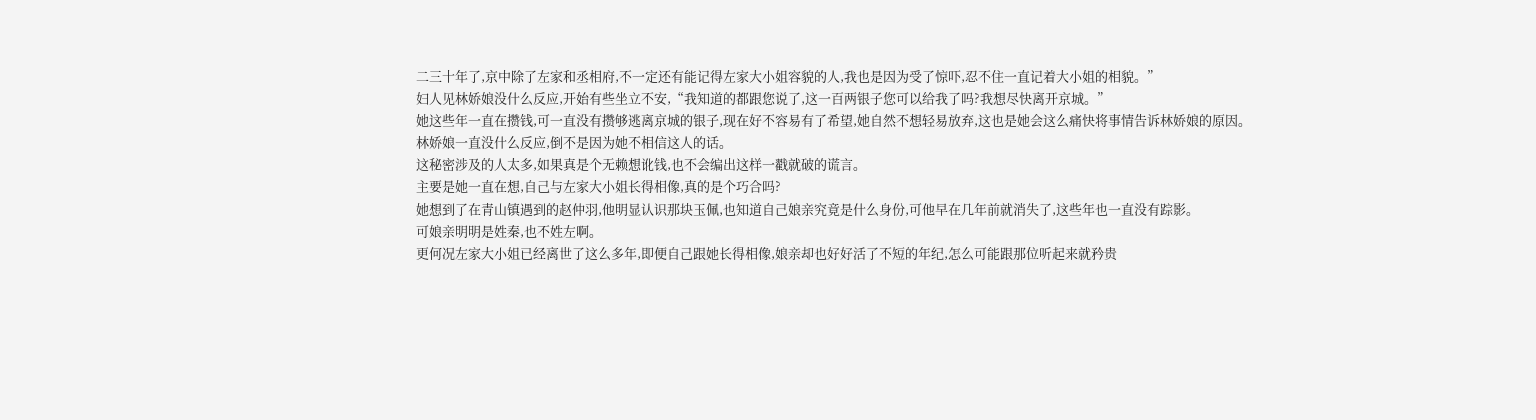二三十年了,京中除了左家和丞相府,不一定还有能记得左家大小姐容貌的人,我也是因为受了惊吓,忍不住一直记着大小姐的相貌。”
妇人见林娇娘没什么反应,开始有些坐立不安,“我知道的都跟您说了,这一百两银子您可以给我了吗?我想尽快离开京城。”
她这些年一直在攒钱,可一直没有攒够逃离京城的银子,现在好不容易有了希望,她自然不想轻易放弃,这也是她会这么痛快将事情告诉林娇娘的原因。
林娇娘一直没什么反应,倒不是因为她不相信这人的话。
这秘密涉及的人太多,如果真是个无赖想讹钱,也不会编出这样一戳就破的谎言。
主要是她一直在想,自己与左家大小姐长得相像,真的是个巧合吗?
她想到了在青山镇遇到的赵仲羽,他明显认识那块玉佩,也知道自己娘亲究竟是什么身份,可他早在几年前就消失了,这些年也一直没有踪影。
可娘亲明明是姓秦,也不姓左啊。
更何况左家大小姐已经离世了这么多年,即便自己跟她长得相像,娘亲却也好好活了不短的年纪,怎么可能跟那位听起来就矜贵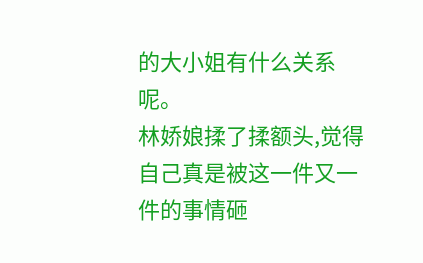的大小姐有什么关系呢。
林娇娘揉了揉额头,觉得自己真是被这一件又一件的事情砸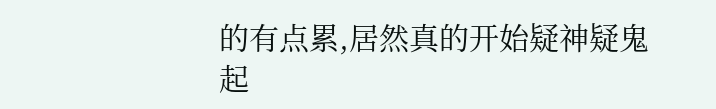的有点累,居然真的开始疑神疑鬼起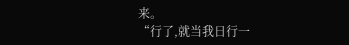来。
“行了,就当我日行一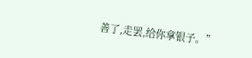善了,走罢,给你拿银子。”